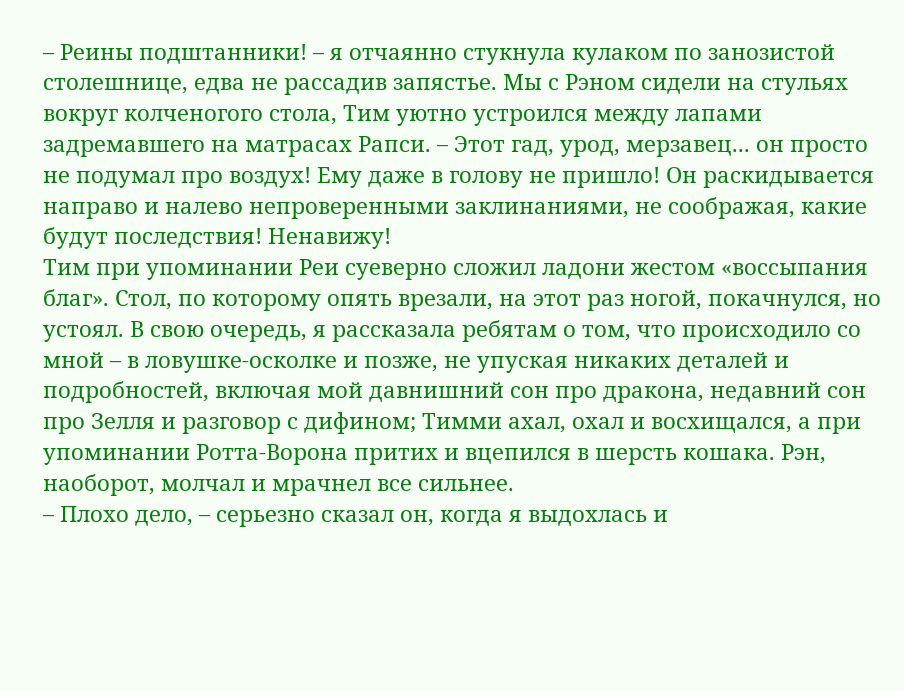– Реины подштанники! – я отчаянно стукнула кулаком по занозистой столешнице, едва не рассадив запястье. Мы с Рэном сидели на стульях вокруг колченогого стола, Тим уютно устроился между лапами задремавшего на матрасах Рапси. – Этот гад, урод, мерзавец... он просто не подумал про воздух! Ему даже в голову не пришло! Он раскидывается направо и налево непроверенными заклинаниями, не соображая, какие будут последствия! Ненавижу!
Тим при упоминании Реи суеверно сложил ладони жестом «воссыпания благ». Стол, по которому опять врезали, на этот раз ногой, покачнулся, но устоял. В свою очередь, я рассказала ребятам о том, что происходило со мной – в ловушке-осколке и позже, не упуская никаких деталей и подробностей, включая мой давнишний сон про дракона, недавний сон про Зелля и разговор с дифином; Тимми ахал, охал и восхищался, а при упоминании Ротта-Ворона притих и вцепился в шерсть кошака. Рэн, наоборот, молчал и мрачнел все сильнее.
– Плохо дело, – серьезно сказал он, когда я выдохлась и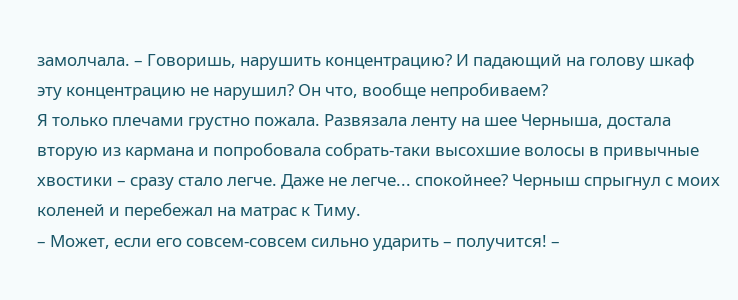замолчала. – Говоришь, нарушить концентрацию? И падающий на голову шкаф эту концентрацию не нарушил? Он что, вообще непробиваем?
Я только плечами грустно пожала. Развязала ленту на шее Черныша, достала вторую из кармана и попробовала собрать-таки высохшие волосы в привычные хвостики – сразу стало легче. Даже не легче... спокойнее? Черныш спрыгнул с моих коленей и перебежал на матрас к Тиму.
– Может, если его совсем-совсем сильно ударить – получится! –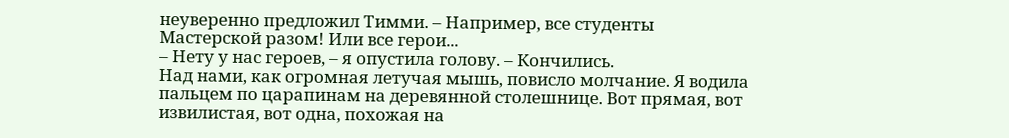неуверенно предложил Тимми. – Например, все студенты Мастерской разом! Или все герои...
– Нету у нас героев, – я опустила голову. – Кончились.
Над нами, как огромная летучая мышь, повисло молчание. Я водила пальцем по царапинам на деревянной столешнице. Вот прямая, вот извилистая, вот одна, похожая на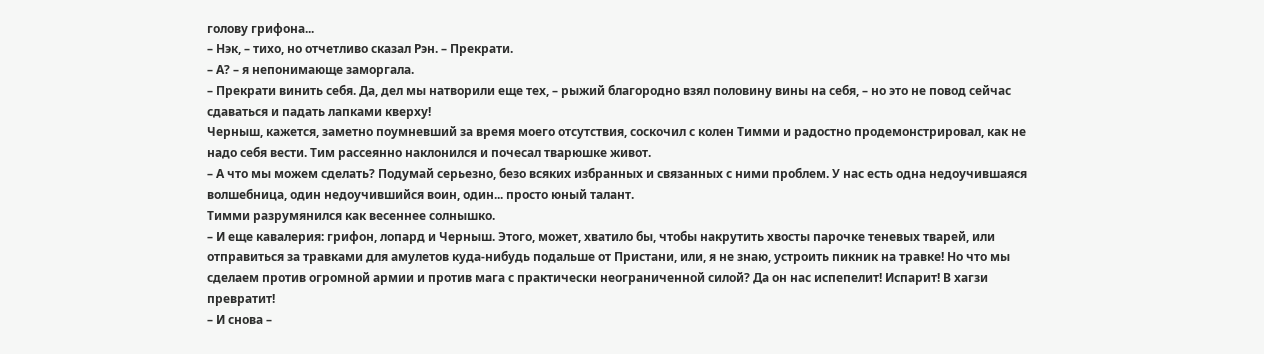голову грифона...
– Нэк, – тихо, но отчетливо сказал Рэн. – Прекрати.
– А? – я непонимающе заморгала.
– Прекрати винить себя. Да, дел мы натворили еще тех, – рыжий благородно взял половину вины на себя, – но это не повод сейчас сдаваться и падать лапками кверху!
Черныш, кажется, заметно поумневший за время моего отсутствия, соскочил с колен Тимми и радостно продемонстрировал, как не надо себя вести. Тим рассеянно наклонился и почесал тварюшке живот.
– А что мы можем сделать? Подумай серьезно, безо всяких избранных и связанных с ними проблем. У нас есть одна недоучившаяся волшебница, один недоучившийся воин, один... просто юный талант.
Тимми разрумянился как весеннее солнышко.
– И еще кавалерия: грифон, лопард и Черныш. Этого, может, хватило бы, чтобы накрутить хвосты парочке теневых тварей, или отправиться за травками для амулетов куда-нибудь подальше от Пристани, или, я не знаю, устроить пикник на травке! Но что мы сделаем против огромной армии и против мага с практически неограниченной силой? Да он нас испепелит! Испарит! В хагзи превратит!
– И снова –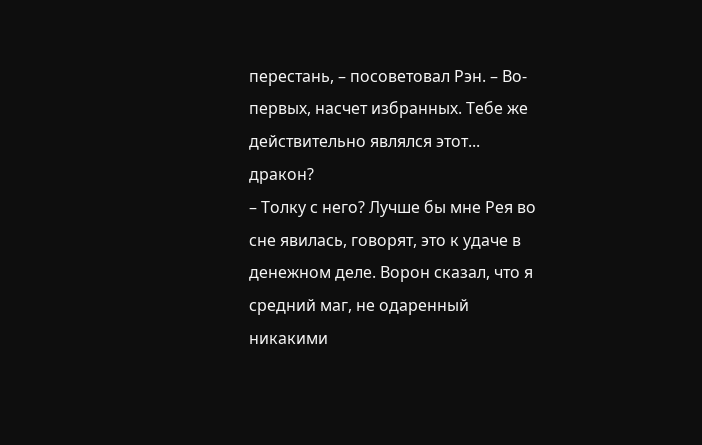перестань, – посоветовал Рэн. – Во-первых, насчет избранных. Тебе же действительно являлся этот... дракон?
– Толку с него? Лучше бы мне Рея во сне явилась, говорят, это к удаче в денежном деле. Ворон сказал, что я средний маг, не одаренный никакими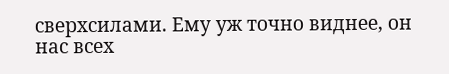сверхсилами. Ему уж точно виднее, он нас всех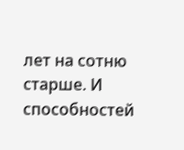лет на сотню старше. И способностей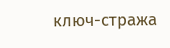ключ-стража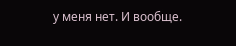у меня нет. И вообще.